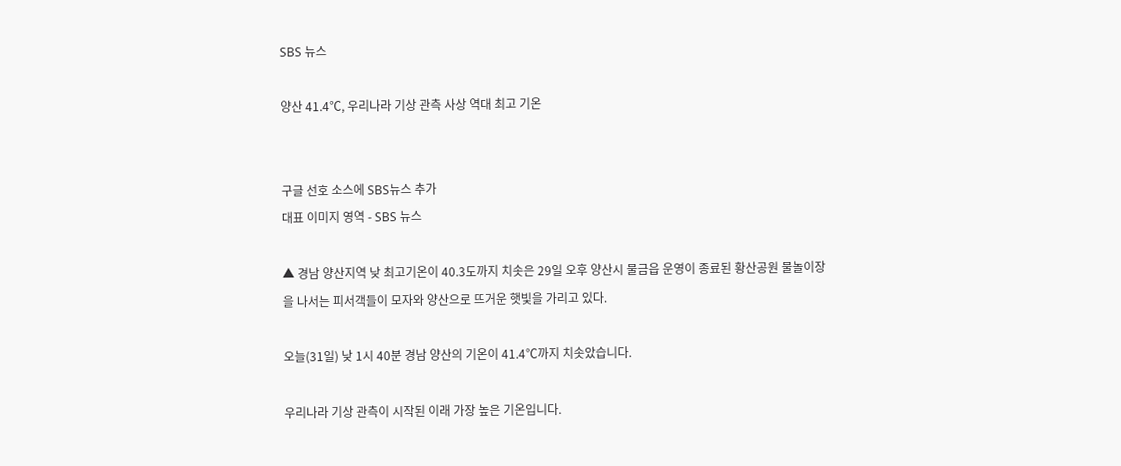SBS 뉴스

양산 41.4℃, 우리나라 기상 관측 사상 역대 최고 기온


구글 선호 소스에 SBS뉴스 추가
대표 이미지 영역 - SBS 뉴스

▲ 경남 양산지역 낮 최고기온이 40.3도까지 치솟은 29일 오후 양산시 물금읍 운영이 종료된 황산공원 물놀이장을 나서는 피서객들이 모자와 양산으로 뜨거운 햇빛을 가리고 있다.

오늘(31일) 낮 1시 40분 경남 양산의 기온이 41.4℃까지 치솟았습니다.

우리나라 기상 관측이 시작된 이래 가장 높은 기온입니다.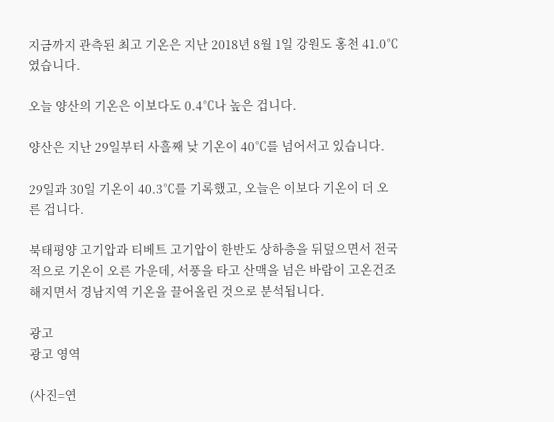지금까지 관측된 최고 기온은 지난 2018년 8월 1일 강원도 홍천 41.0℃ 였습니다.

오늘 양산의 기온은 이보다도 0.4℃나 높은 겁니다.

양산은 지난 29일부터 사흘째 낮 기온이 40℃를 넘어서고 있습니다.

29일과 30일 기온이 40.3℃를 기록했고, 오늘은 이보다 기온이 더 오른 겁니다.

북태평양 고기압과 티베트 고기압이 한반도 상하층을 뒤덮으면서 전국적으로 기온이 오른 가운데, 서풍을 타고 산맥을 넘은 바람이 고온건조해지면서 경남지역 기온을 끌어올린 것으로 분석됩니다.

광고
광고 영역

(사진=연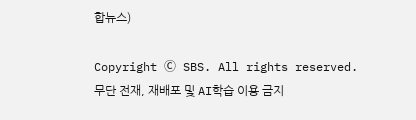합뉴스)

Copyright Ⓒ SBS. All rights reserved.
무단 전재, 재배포 및 AI학습 이용 금지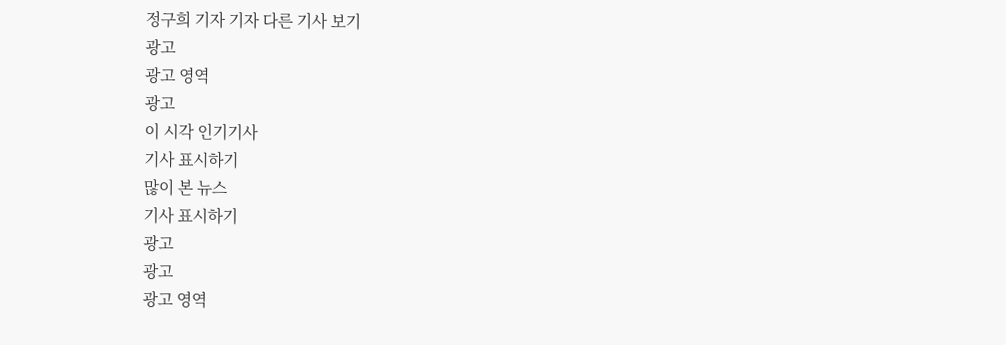정구희 기자 기자 다른 기사 보기
광고
광고 영역
광고
이 시각 인기기사
기사 표시하기
많이 본 뉴스
기사 표시하기
광고
광고
광고 영역